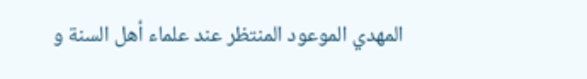المهدي الموعود المنتظر عند علماء أهل السنة و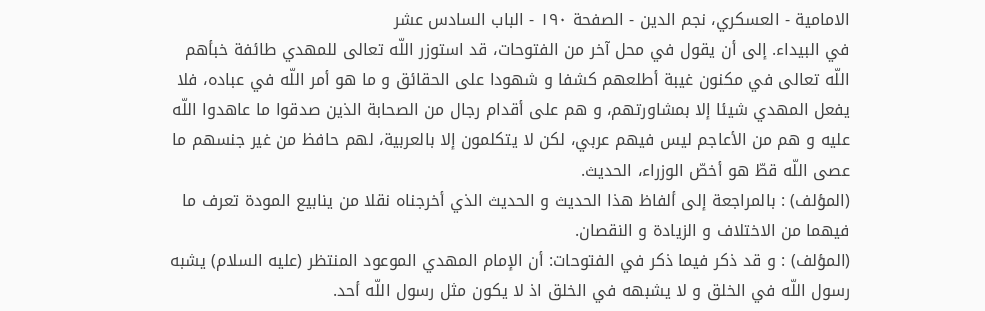الامامية - العسكري، نجم الدين - الصفحة ١٩٠ - الباب السادس عشر
في البيداء. إلى أن يقول في محل آخر من الفتوحات، قد استوزر اللّه تعالى للمهدي طائفة خبأهم اللّه تعالى في مكنون غيبة أطلعهم كشفا و شهودا على الحقائق و ما هو أمر اللّه في عباده، فلا يفعل المهدي شيئا إلا بمشاورتهم، و هم على أقدام رجال من الصحابة الذين صدقوا ما عاهدوا اللّه عليه و هم من الأعاجم ليس فيهم عربي، لكن لا يتكلمون إلا بالعربية، لهم حافظ من غير جنسهم ما عصى اللّه قطّ هو أخصّ الوزراء، الحديث.
(المؤلف) : بالمراجعة إلى ألفاظ هذا الحديث و الحديث الذي أخرجناه نقلا من ينابيع المودة تعرف ما فيهما من الاختلاف و الزيادة و النقصان.
(المؤلف) : و قد ذكر فيما ذكر في الفتوحات: أن الإمام المهدي الموعود المنتظر (عليه السلام) يشبه رسول اللّه في الخلق و لا يشبهه في الخلق اذ لا يكون مثل رسول اللّه أحد.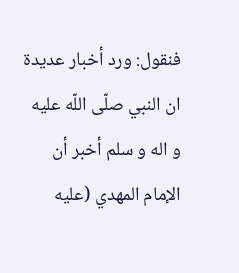فنقول: ورد أخبار عديدة ان النبي صلّى اللّه عليه و اله و سلم أخبر أن الإمام المهدي (عليه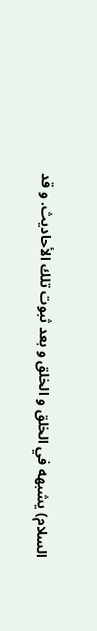السلام) يشبهه في الخلق و الخلق و بعد ثبوت تلك الأحاديث. و قد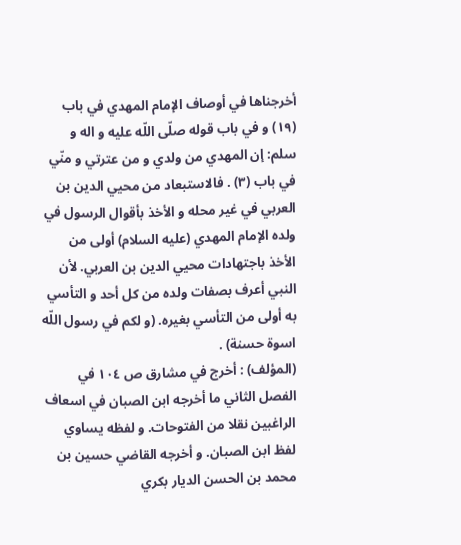أخرجناها في أوصاف الإمام المهدي في باب (١٩) و في باب قوله صلّى اللّه عليه و اله و سلم: إن المهدي من ولدي و من عترتي و منّي في باب (٣) . فالاستبعاد من محيي الدين بن العربي في غير محله و الأخذ بأقوال الرسول في ولده الإمام المهدي (عليه السلام) أولى من الأخذ باجتهادات محيي الدين بن العربي. لأن النبي أعرف بصفات ولده من كل أحد و التأسي به أولى من التأسي بغيره. (و لكم في رسول اللّه اسوة حسنة) .
(المؤلف) : أخرج في مشارق ص ١٠٤ في الفصل الثاني ما أخرجه ابن الصبان في اسعاف الراغبين نقلا من الفتوحات. و لفظه يساوي لفظ ابن الصبان. و أخرجه القاضي حسين بن محمد بن الحسن الديار بكري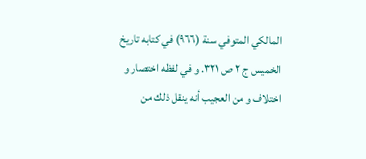المالكي المتوفي سنة (٩٦٦) في كتابه تاريخ الخميس ج ٢ ص ٣٢١. و في لفظه اختصار و اختلاف و من العجيب أنه ينقل ذلك من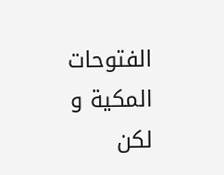الفتوحات المكية و لكن